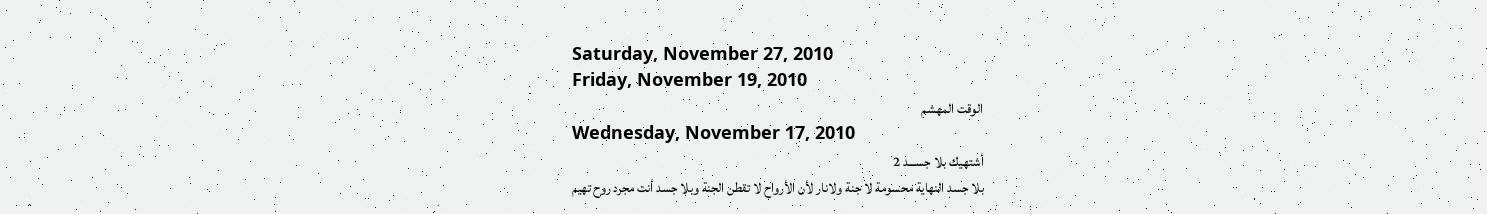Saturday, November 27, 2010
Friday, November 19, 2010
الوقت المهشم
Wednesday, November 17, 2010
أشتهيك بلا جســـد 2
بلا جسد النهاية محسومة لا جنة ولانار لأن الأرواح لا تقطن الجنة وبلا جسد أنت مجرد روح تهيم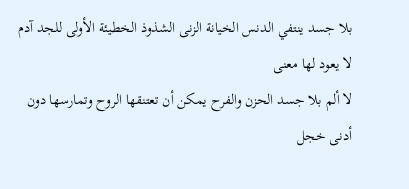بلا جسد ينتفي الدنس الخيانة الزنى الشذوذ الخطيئة الأولى للجد آدم لا يعود لها معنى
لا ألم بلا جسد الحزن والفرح يمكن أن تعتنقها الروح وتمارسها دون أدنى خجل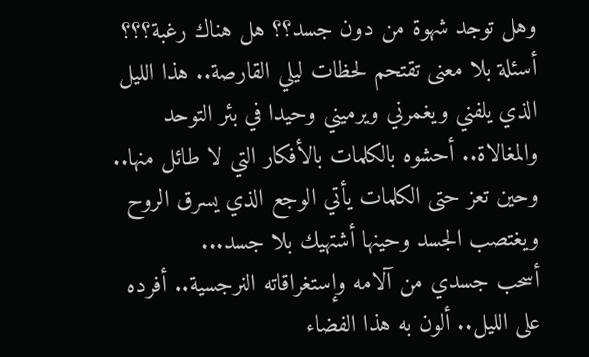وهل توجد شهوة من دون جسد؟؟ هل هناك رغبة؟؟؟
أسئلة بلا معنى تقتحم لحظات ليلي القارصة.. هذا الليل الذي يلفني ويغمرني ويرميني وحيدا في بئر التوحد والمغالاة.. أحشوه بالكلمات بالأفكار التي لا طائل منها.. وحين تعز حتى الكلمات يأتي الوجع الذي يسرق الروح ويغتصب الجسد وحينها أشتهيك بلا جسد...
أسحب جسدي من آلامه وإستغراقاته النرجسية.. أفرده على الليل.. ألون به هذا الفضاء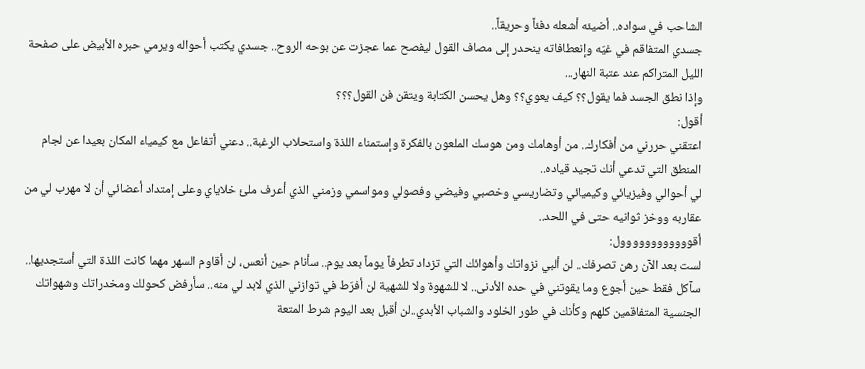الشاحب في سواده.. أضيئه أشعله دفئاً وحريقاً..
جسدي المتفاقم في غيّه وإنعطافاته ينحدر إلى مصاف القول ليفصح عما عجزت عن بوحه الروح.. جسدي يكتب أحواله ويرمي حبره الأبيض على صفحة الليل المتراكم عند عتبة النهار...
وإذا نطق الجسد فما يقول؟؟ كيف يعوي؟؟ وهل يحسن الكتابة ويتقن فن القول؟؟؟
أقول:
اعتقني حررني من أفكارك.. من أوهامك ومن هوسك الملعون بالفكرة وإستمناء اللذة واستحلاب الرغبة.. دعني أتفاعل مع كيمياء المكان بعيدا عن لجام المنطق التي تدعي أنك تجيد قياده..
لي أحوالي وفيزيائي وكيميائي وتضاريسي وخصبي وفيضي وفصولي ومواسمي وزمني الذي أعرف ملئ خلاياي وعلى إمتداد أعضائي أن لا مهرب لي من عقاربه ووخز ثوانيه حتى في اللحد..
أقوووووووووووول:
لست بعد الآن رهن تصرفك.. لن ألبي نزواتك وأهوائك التي تزداد تطرفاً يوماً بعد يوم.. سأنام حين أنعس، لن أقاوم السهر مهما كانت اللذة التي أستجديها.. سآكل فقط حين أجوع وما يقوتني في حده الأدنى.. لا للشهوة ولا للشهية لن أفرّط في توازني الذي لابد لي منه.. سأرفض كحولك ومخدراتك وشهواتك الجنسية المتفاقمين كلهم وكأنك في طور الخلود والشباب الأبدي..لن أقبل بعد اليوم شرط المتعة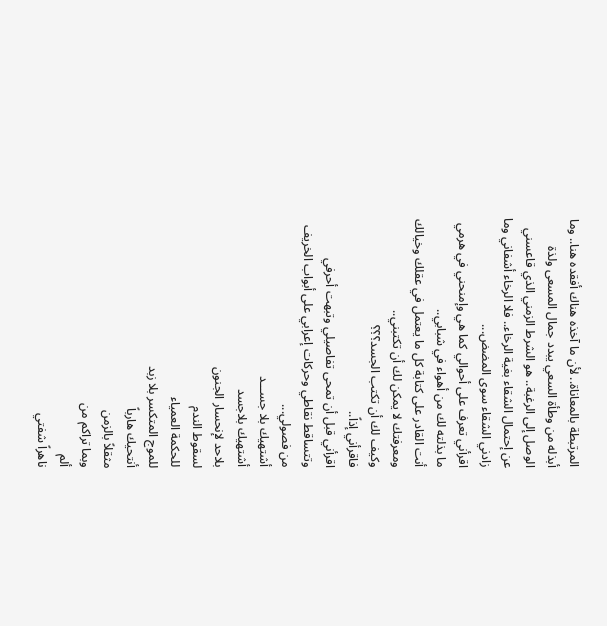المرتبطة بالمعاناة.. لأن ما آخذه هناك أفقده هنا.. وما أبذله من وطأة السعي يبدد جمال المسعى ولذة الوصل إلى الرغبة.. هو الشرط الزمني الذي قاعسني عن إحتمال الشقاء بغية الرخاء.. فلا الرخاء أشفاني وما زادني الشقاء سوى المضض...
اقرأني تعرف على أحوالي كما هي وإمنحني في هرمي ما بذلته لك من أهواء في شبابي..
أنت القادر على كتابة كل ما يعتمل في عقلك وخيالك ومعرفتك لا يمكن لك أن تكتبني..
وكيف لك أن تكتب الجسد؟؟؟
فاقرأني إذاً..
اقرأني قبل أن تمحى تفاصيلي وتبهت أحرفي وتتساقط نقاطي وحركات إعرابي على أبواب الخريف من فصولي...
أشتهيك بلا جســـد
أشتهيك بلاجسد
بلاحد لإنحسار الجنون
لسقوط الندم
للحكمة العمياء
للموج المتكسر بلا زبد
أنتحيك هارباً
مثقلاً بالزمن
وبما تراكم من
ألم
ناهراً شفتي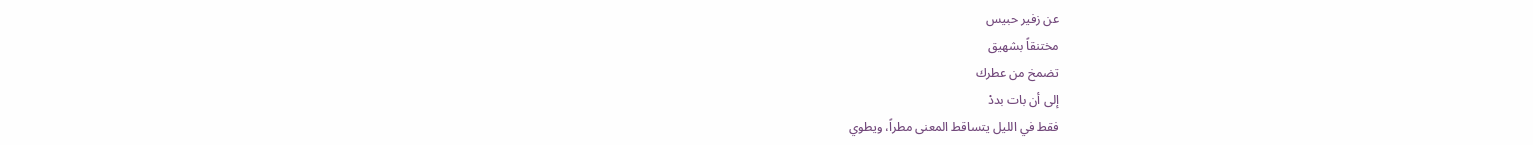عن زفير حبيس
مختنقاً بشهيق
تضمخ من عطرك
إلى أن بات بددْ
فقط في الليل يتساقط المعنى مطراً، ويطوي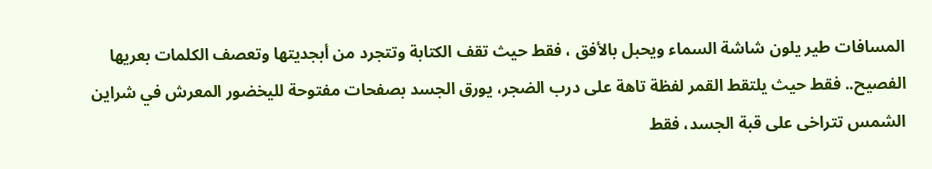المسافات طير يلون شاشة السماء ويحبل بالأفق ، فقط حيث تقف الكتابة وتتجرد من أبجديتها وتعصف الكلمات بعريها الفصيح.. فقط حيث يلتقط القمر لفظة تاهة على درب الضجر، يورق الجسد بصفحات مفتوحة لليخضور المعرش في شراين الشمس تتراخى على قبة الجسد، فقط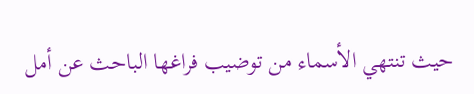حيث تنتهي الأسماء من توضيب فراغها الباحث عن أمل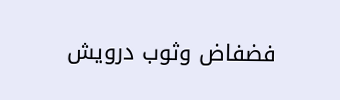فضفاض وثوب درويش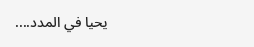يحيا في المدد....